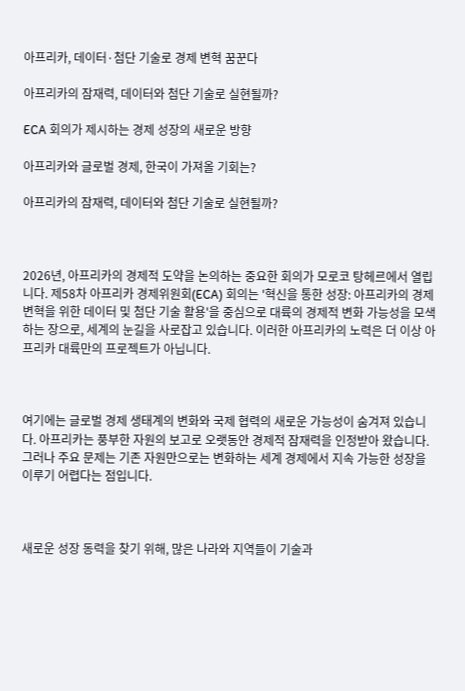아프리카, 데이터·첨단 기술로 경제 변혁 꿈꾼다

아프리카의 잠재력, 데이터와 첨단 기술로 실현될까?

ECA 회의가 제시하는 경제 성장의 새로운 방향

아프리카와 글로벌 경제, 한국이 가져올 기회는?

아프리카의 잠재력, 데이터와 첨단 기술로 실현될까?



2026년, 아프리카의 경제적 도약을 논의하는 중요한 회의가 모로코 탕헤르에서 열립니다. 제58차 아프리카 경제위원회(ECA) 회의는 '혁신을 통한 성장: 아프리카의 경제 변혁을 위한 데이터 및 첨단 기술 활용'을 중심으로 대륙의 경제적 변화 가능성을 모색하는 장으로, 세계의 눈길을 사로잡고 있습니다. 이러한 아프리카의 노력은 더 이상 아프리카 대륙만의 프로젝트가 아닙니다.



여기에는 글로벌 경제 생태계의 변화와 국제 협력의 새로운 가능성이 숨겨져 있습니다. 아프리카는 풍부한 자원의 보고로 오랫동안 경제적 잠재력을 인정받아 왔습니다. 그러나 주요 문제는 기존 자원만으로는 변화하는 세계 경제에서 지속 가능한 성장을 이루기 어렵다는 점입니다.



새로운 성장 동력을 찾기 위해, 많은 나라와 지역들이 기술과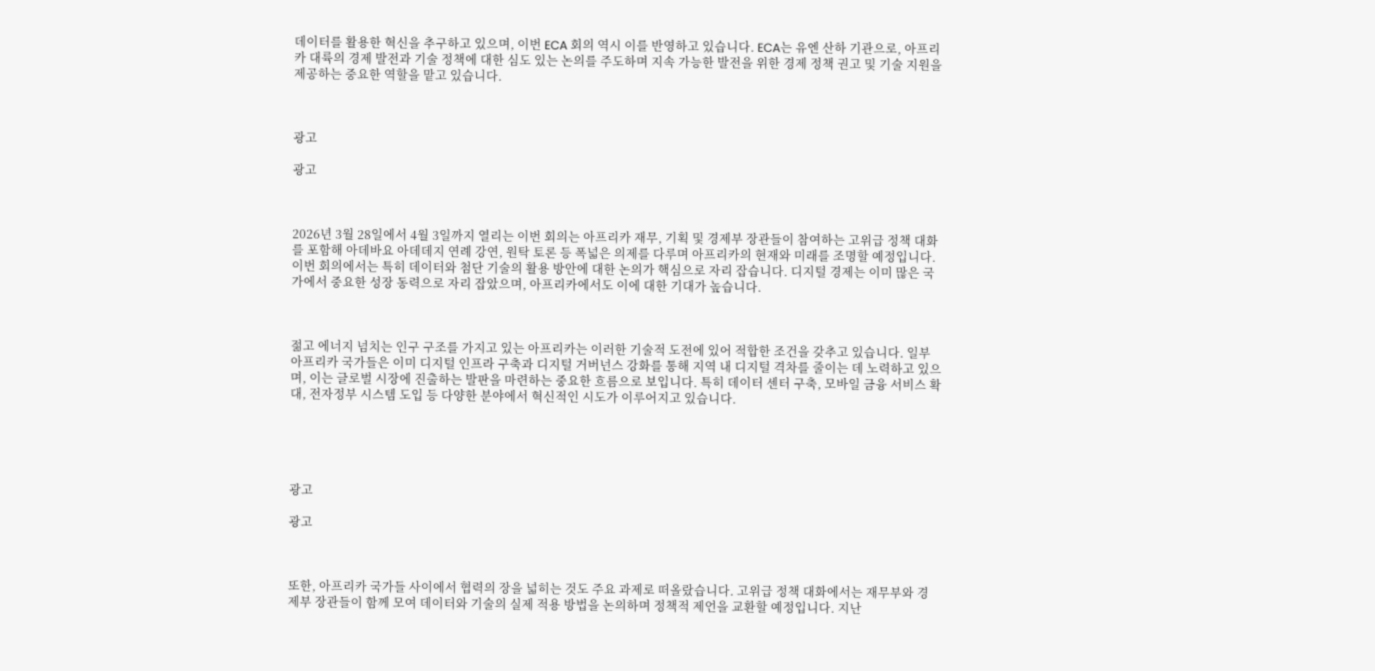데이터를 활용한 혁신을 추구하고 있으며, 이번 ECA 회의 역시 이를 반영하고 있습니다. ECA는 유엔 산하 기관으로, 아프리카 대륙의 경제 발전과 기술 정책에 대한 심도 있는 논의를 주도하며 지속 가능한 발전을 위한 경제 정책 권고 및 기술 지원을 제공하는 중요한 역할을 맡고 있습니다.



광고

광고



2026년 3월 28일에서 4월 3일까지 열리는 이번 회의는 아프리카 재무, 기획 및 경제부 장관들이 참여하는 고위급 정책 대화를 포함해 아데바요 아데데지 연례 강연, 원탁 토론 등 폭넓은 의제를 다루며 아프리카의 현재와 미래를 조명할 예정입니다. 이번 회의에서는 특히 데이터와 첨단 기술의 활용 방안에 대한 논의가 핵심으로 자리 잡습니다. 디지털 경제는 이미 많은 국가에서 중요한 성장 동력으로 자리 잡았으며, 아프리카에서도 이에 대한 기대가 높습니다.



젊고 에너지 넘치는 인구 구조를 가지고 있는 아프리카는 이러한 기술적 도전에 있어 적합한 조건을 갖추고 있습니다. 일부 아프리카 국가들은 이미 디지털 인프라 구축과 디지털 거버넌스 강화를 통해 지역 내 디지털 격차를 줄이는 데 노력하고 있으며, 이는 글로벌 시장에 진출하는 발판을 마련하는 중요한 흐름으로 보입니다. 특히 데이터 센터 구축, 모바일 금융 서비스 확대, 전자정부 시스템 도입 등 다양한 분야에서 혁신적인 시도가 이루어지고 있습니다.





광고

광고



또한, 아프리카 국가들 사이에서 협력의 장을 넓히는 것도 주요 과제로 떠올랐습니다. 고위급 정책 대화에서는 재무부와 경제부 장관들이 함께 모여 데이터와 기술의 실제 적용 방법을 논의하며 정책적 제언을 교환할 예정입니다. 지난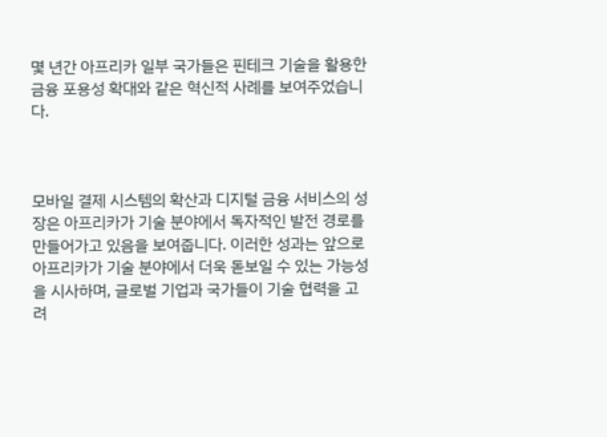몇 년간 아프리카 일부 국가들은 핀테크 기술을 활용한 금융 포용성 확대와 같은 혁신적 사례를 보여주었습니다.



모바일 결제 시스템의 확산과 디지털 금융 서비스의 성장은 아프리카가 기술 분야에서 독자적인 발전 경로를 만들어가고 있음을 보여줍니다. 이러한 성과는 앞으로 아프리카가 기술 분야에서 더욱 돋보일 수 있는 가능성을 시사하며, 글로벌 기업과 국가들이 기술 협력을 고려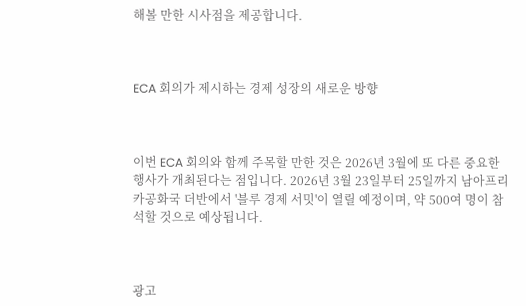해볼 만한 시사점을 제공합니다.



ECA 회의가 제시하는 경제 성장의 새로운 방향



이번 ECA 회의와 함께 주목할 만한 것은 2026년 3월에 또 다른 중요한 행사가 개최된다는 점입니다. 2026년 3월 23일부터 25일까지 남아프리카공화국 더반에서 '블루 경제 서밋'이 열릴 예정이며, 약 500여 명이 참석할 것으로 예상됩니다.



광고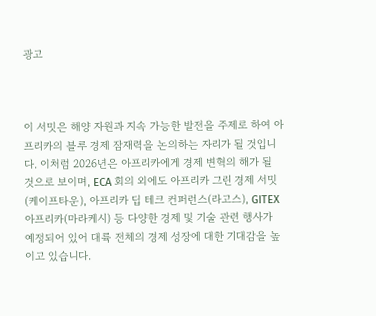광고



이 서밋은 해양 자원과 지속 가능한 발전을 주제로 하여 아프리카의 블루 경제 잠재력을 논의하는 자리가 될 것입니다. 이처럼 2026년은 아프리카에게 경제 변혁의 해가 될 것으로 보이며, ECA 회의 외에도 아프리카 그린 경제 서밋(케이프타운), 아프리카 딥 테크 컨퍼런스(라고스), GITEX 아프리카(마라케시) 등 다양한 경제 및 기술 관련 행사가 예정되어 있어 대륙 전체의 경제 성장에 대한 기대감을 높이고 있습니다.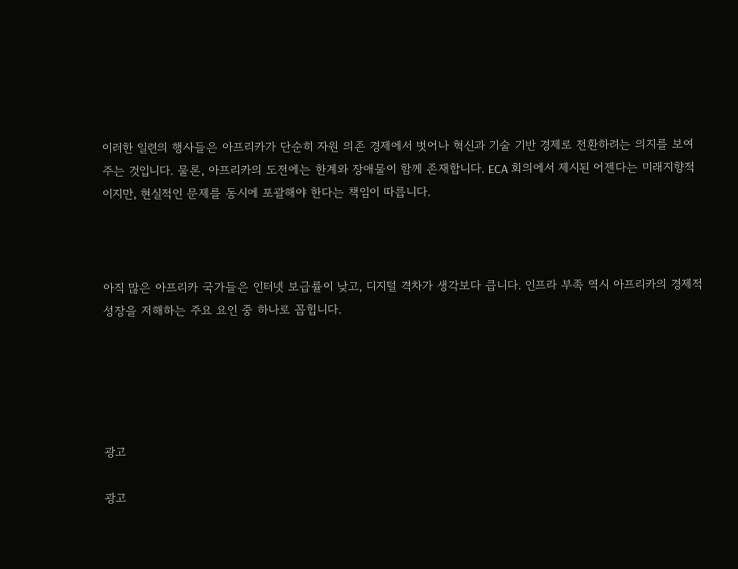이러한 일련의 행사들은 아프리카가 단순히 자원 의존 경제에서 벗어나 혁신과 기술 기반 경제로 전환하려는 의지를 보여주는 것입니다. 물론, 아프리카의 도전에는 한계와 장애물이 함께 존재합니다. ECA 회의에서 제시된 어젠다는 미래지향적이지만, 현실적인 문제를 동시에 포괄해야 한다는 책임이 따릅니다.



아직 많은 아프리카 국가들은 인터넷 보급률이 낮고, 디지털 격차가 생각보다 큽니다. 인프라 부족 역시 아프리카의 경제적 성장을 저해하는 주요 요인 중 하나로 꼽힙니다.





광고

광고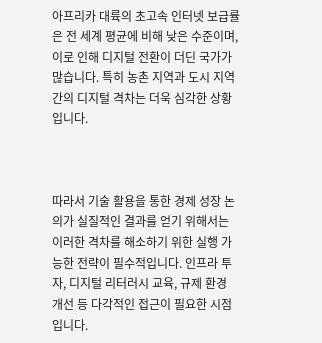아프리카 대륙의 초고속 인터넷 보급률은 전 세계 평균에 비해 낮은 수준이며, 이로 인해 디지털 전환이 더딘 국가가 많습니다. 특히 농촌 지역과 도시 지역 간의 디지털 격차는 더욱 심각한 상황입니다.



따라서 기술 활용을 통한 경제 성장 논의가 실질적인 결과를 얻기 위해서는 이러한 격차를 해소하기 위한 실행 가능한 전략이 필수적입니다. 인프라 투자, 디지털 리터러시 교육, 규제 환경 개선 등 다각적인 접근이 필요한 시점입니다.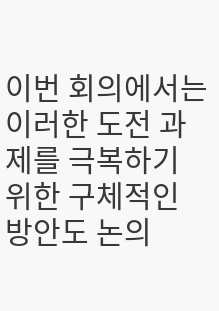이번 회의에서는 이러한 도전 과제를 극복하기 위한 구체적인 방안도 논의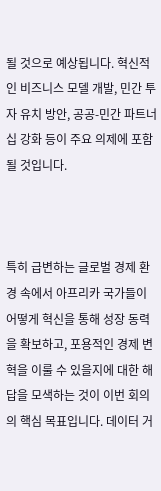될 것으로 예상됩니다. 혁신적인 비즈니스 모델 개발, 민간 투자 유치 방안, 공공-민간 파트너십 강화 등이 주요 의제에 포함될 것입니다.



특히 급변하는 글로벌 경제 환경 속에서 아프리카 국가들이 어떻게 혁신을 통해 성장 동력을 확보하고, 포용적인 경제 변혁을 이룰 수 있을지에 대한 해답을 모색하는 것이 이번 회의의 핵심 목표입니다. 데이터 거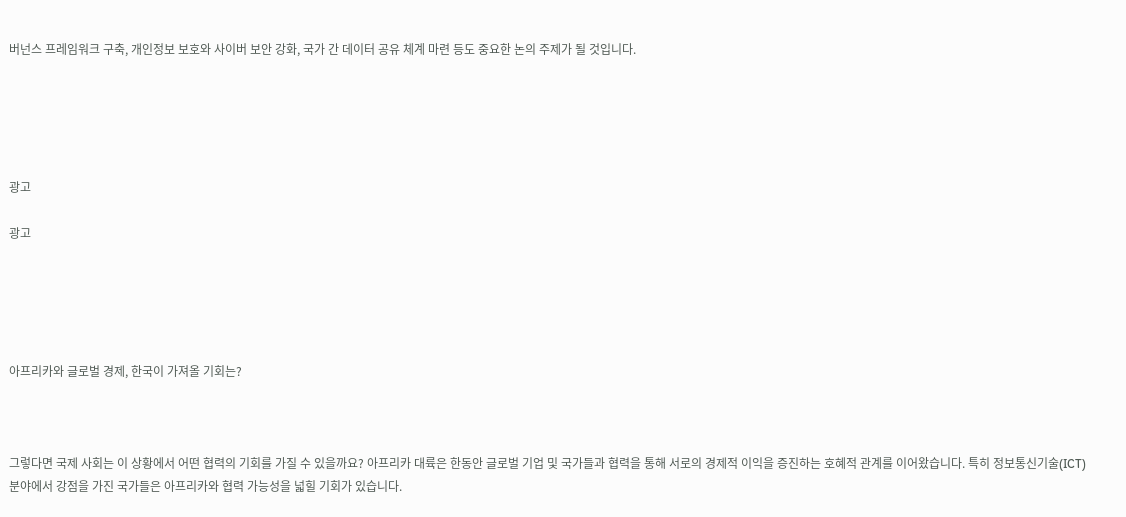버넌스 프레임워크 구축, 개인정보 보호와 사이버 보안 강화, 국가 간 데이터 공유 체계 마련 등도 중요한 논의 주제가 될 것입니다.





광고

광고





아프리카와 글로벌 경제, 한국이 가져올 기회는?



그렇다면 국제 사회는 이 상황에서 어떤 협력의 기회를 가질 수 있을까요? 아프리카 대륙은 한동안 글로벌 기업 및 국가들과 협력을 통해 서로의 경제적 이익을 증진하는 호혜적 관계를 이어왔습니다. 특히 정보통신기술(ICT) 분야에서 강점을 가진 국가들은 아프리카와 협력 가능성을 넓힐 기회가 있습니다.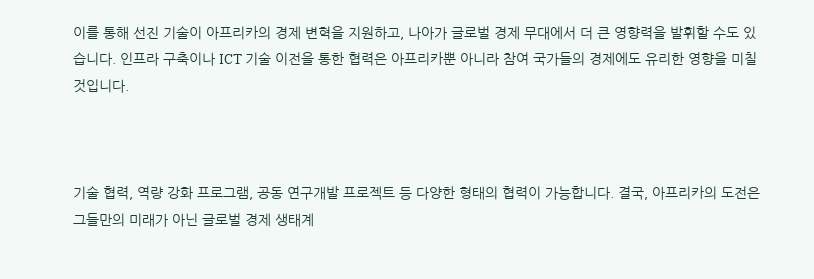이를 통해 선진 기술이 아프리카의 경제 변혁을 지원하고, 나아가 글로벌 경제 무대에서 더 큰 영향력을 발휘할 수도 있습니다. 인프라 구축이나 ICT 기술 이전을 통한 협력은 아프리카뿐 아니라 참여 국가들의 경제에도 유리한 영향을 미칠 것입니다.



기술 협력, 역량 강화 프로그램, 공동 연구개발 프로젝트 등 다양한 형태의 협력이 가능합니다. 결국, 아프리카의 도전은 그들만의 미래가 아닌 글로벌 경제 생태계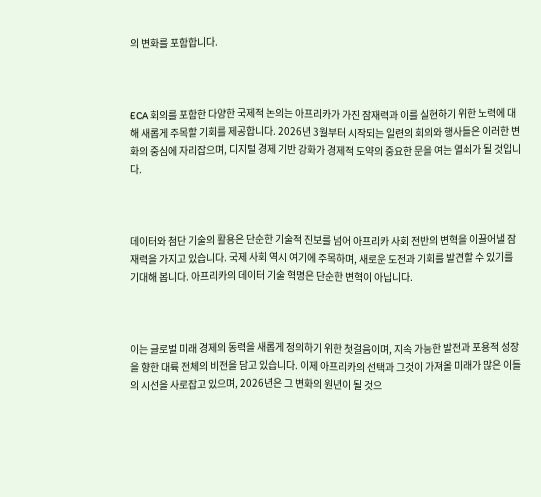의 변화를 포함합니다.



ECA 회의를 포함한 다양한 국제적 논의는 아프리카가 가진 잠재력과 이를 실현하기 위한 노력에 대해 새롭게 주목할 기회를 제공합니다. 2026년 3월부터 시작되는 일련의 회의와 행사들은 이러한 변화의 중심에 자리잡으며, 디지털 경제 기반 강화가 경제적 도약의 중요한 문을 여는 열쇠가 될 것입니다.



데이터와 첨단 기술의 활용은 단순한 기술적 진보를 넘어 아프리카 사회 전반의 변혁을 이끌어낼 잠재력을 가지고 있습니다. 국제 사회 역시 여기에 주목하며, 새로운 도전과 기회를 발견할 수 있기를 기대해 봅니다. 아프리카의 데이터 기술 혁명은 단순한 변혁이 아닙니다.



이는 글로벌 미래 경제의 동력을 새롭게 정의하기 위한 첫걸음이며, 지속 가능한 발전과 포용적 성장을 향한 대륙 전체의 비전을 담고 있습니다. 이제 아프리카의 선택과 그것이 가져올 미래가 많은 이들의 시선을 사로잡고 있으며, 2026년은 그 변화의 원년이 될 것으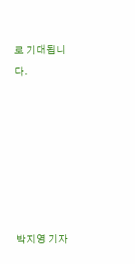로 기대됩니다.







박지영 기자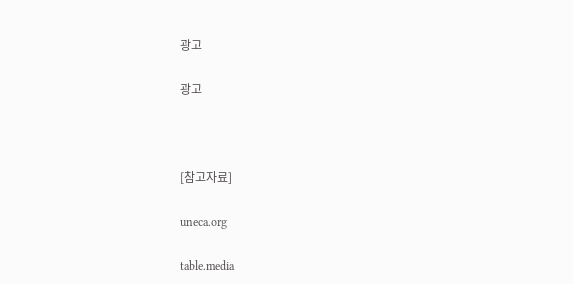광고

광고



[참고자료]

uneca.org

table.media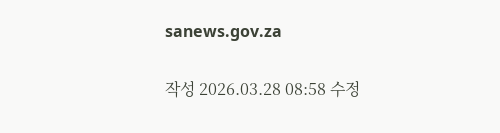sanews.gov.za

작성 2026.03.28 08:58 수정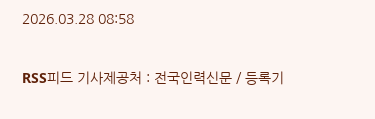2026.03.28 08:58

RSS피드 기사제공처 : 전국인력신문 / 등록기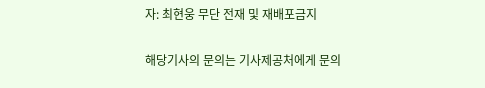자: 최현웅 무단 전재 및 재배포금지

해당기사의 문의는 기사제공처에게 문의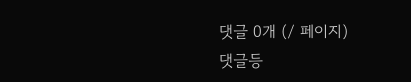댓글 0개 (/ 페이지)
댓글등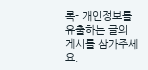록- 개인정보를 유출하는 글의 게시를 삼가주세요.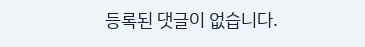등록된 댓글이 없습니다.